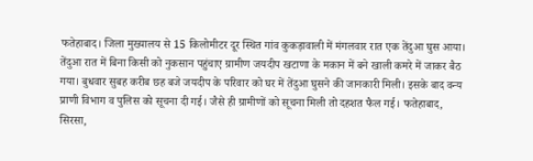फतेहाबाद। जिला मुख्यालय से 15 किलोमीटर दूर स्थित गांव कुकड़ावाली में मंगलवार रात एक तेंदुआ घुस आया। तेंदुआ रात में बिना किसी को नुकसान पहुंचाए ग्रामीण जयदीप खटाणा के मकान में बने खाली कमरे में जाकर बैठ गया। बुधवार सुबह करीब छह बजे जयदीप के परिवार को घर में तेंदुआ घुसने की जानकारी मिली। इसके बाद वन्य प्राणी विभाग व पुलिस को सूचना दी गई। जैसे ही ग्रामीणों को सूचना मिली तो दहशत फैल गई। फतेहाबाद, सिरसा,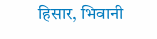हिसार, भिवानी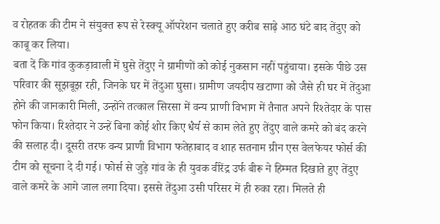व रोहतक की टीम ने संयुक्त रूप से रेस्क्यू ऑपरेशन चलाते हुए करीब साढ़े आठ घंटे बाद तेंदुए को काबू कर लिया।
बता दें कि गांव कुकड़ावाली में घुसे तेंदुए ने ग्रामीणों को कोई नुकसान नहीं पहुंचाया। इसके पीछे उस परिवार की सूझबूझ रही, जिनके घर में तेंदुआ घुसा। ग्रामीण जयदीप खटाणा को जैसे ही घर में तेंदुआ होने की जानकारी मिली, उन्होंने तत्काल सिरसा में वन्य प्राणी विभाग में तैनात अपने रिश्तेदार के पास फोन किया। रिश्तेदार ने उन्हें बिना कोई शोर किए धैर्य से काम लेते हुए तेंदुए वाले कमरे को बंद करने की सलाह दी। दूसरी तरफ वन्य प्राणी विभाग फतेहाबाद व शाह सतनाम ग्रीन एस वेलफेयर फोर्स की टीम को सूचना दे दी गई। फोर्स से जुड़े गांव के ही युवक वीरेंद्र उर्फ बीरू ने हिम्मत दिखाते हुए तेंदुए वाले कमरे के आगे जाल लगा दिया। इससे तेंदुआ उसी परिसर में ही रुका रहा। मिलते ही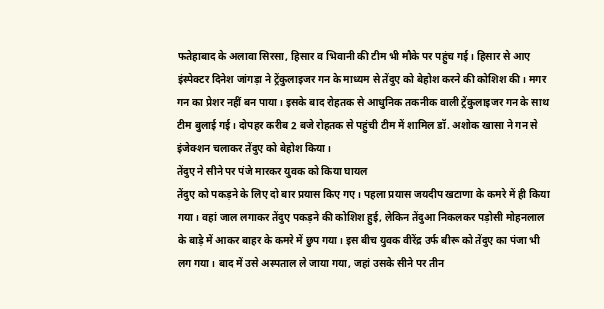फतेहाबाद के अलावा सिरसा, हिसार व भिवानी की टीम भी मौके पर पहुंच गई। हिसार से आए इंस्पेक्टर दिनेश जांगड़ा ने ट्रेंकुलाइजर गन के माध्यम से तेंदुए को बेहोश करने की कोशिश की। मगर गन का प्रेशर नहीं बन पाया। इसके बाद रोहतक से आधुनिक तकनीक वाली ट्रेंकुलाइजर गन के साथ टीम बुलाई गई। दोपहर करीब 2 बजे रोहतक से पहुंची टीम में शामिल डॉ. अशोक खासा ने गन से इंजेक्शन चलाकर तेंदुए को बेहोश किया।
तेंदुए ने सीने पर पंजे मारकर युवक को किया घायल
तेंदुए को पकड़ने के लिए दो बार प्रयास किए गए। पहला प्रयास जयदीप खटाणा के कमरे में ही किया गया। वहां जाल लगाकर तेंदुए पकड़ने की कोशिश हुई, लेकिन तेंदुआ निकलकर पड़ोसी मोहनलाल के बाड़े में आकर बाहर के कमरे में छुप गया। इस बीच युवक वीरेंद्र उर्फ बीरू को तेंदुए का पंजा भी लग गया। बाद में उसे अस्पताल ले जाया गया, जहां उसके सीने पर तीन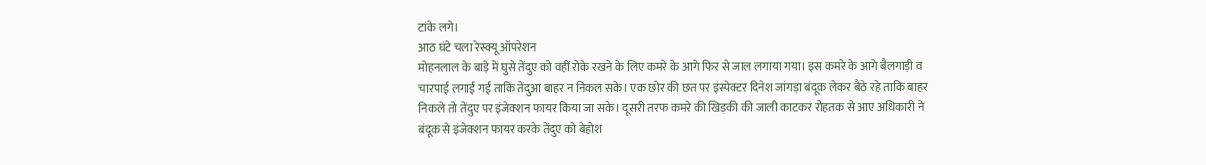टांके लगे।
आठ घंटे चला रेस्क्यू ऑपरेशन
मोहनलाल के बाड़े में घुसे तेंदुए को वहीं रोके रखने के लिए कमरे के आगे फिर से जाल लगाया गया। इस कमरे के आगे बैलगाड़ी व चारपाई लगाई गई ताकि तेंदुआ बाहर न निकल सके। एक छोर की छत पर इंस्पेक्टर दिनेश जांगड़ा बंदूक लेकर बैठे रहे ताकि बाहर निकले तो तेंदुए पर इंजेक्शन फायर किया जा सके। दूसरी तरफ कमरे की खिड़की की जाली काटकर रोहतक से आए अधिकारी ने बंदूक से इंजेक्शन फायर करके तेंदुए को बेहोश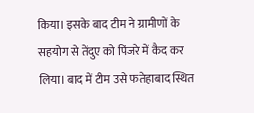किया। इसके बाद टीम ने ग्रामीणों के सहयोग से तेंदुए को पिंजरे में कैद कर लिया। बाद में टीम उसे फतेहाबाद स्थित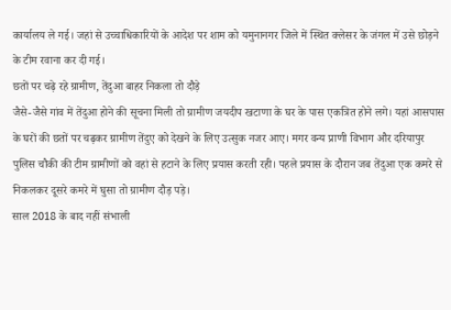कार्यालय ले गई। जहां से उच्चाधिकारियों के आदेश पर शाम को यमुनानगर जिले में स्थित क्लेसर के जंगल में उसे छोड़ने के टीम रवाना कर दी गई।
छतों पर चढ़े रहे ग्रामीण, तेंदुआ बाहर निकला तो दौड़े
जैसे-जैसे गांव में तेंदुआ होने की सूचना मिली तो ग्रामीण जयदीप खटाणा के घर के पास एकत्रित होने लगे। यहां आसपास के घरों की छतों पर चढ़कर ग्रामीण तेंदुए को देखने के लिए उत्सुक नजर आए। मगर वन्य प्राणी विभाग और दरियापुर पुलिस चौकी की टीम ग्रामीणों को वहां से हटाने के लिए प्रयास करती रही। पहले प्रयास के दौरान जब तेंदुआ एक कमरे से निकलकर दूसरे कमरे में घुसा तो ग्रामीण दौड़ पड़े।
साल 2018 के बाद नहीं संभाली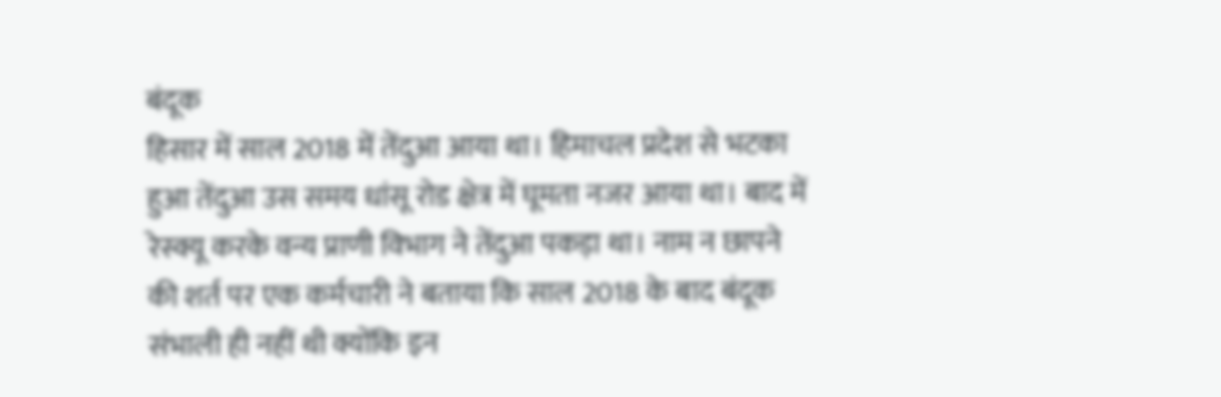बंदूक
हिसार में साल 2018 में तेंदुआ आया था। हिमाचल प्रदेश से भटका हुआ तेंदुआ उस समय धांसू रोड क्षेत्र में घूमता नजर आया था। बाद में रेस्क्यू करके वन्य प्राणी विभाग ने तेंदुआ पकड़ा था। नाम न छापने की शर्त पर एक कर्मचारी ने बताया कि साल 2018 के बाद बंदूक संभाली ही नहीं थी क्योंकि इन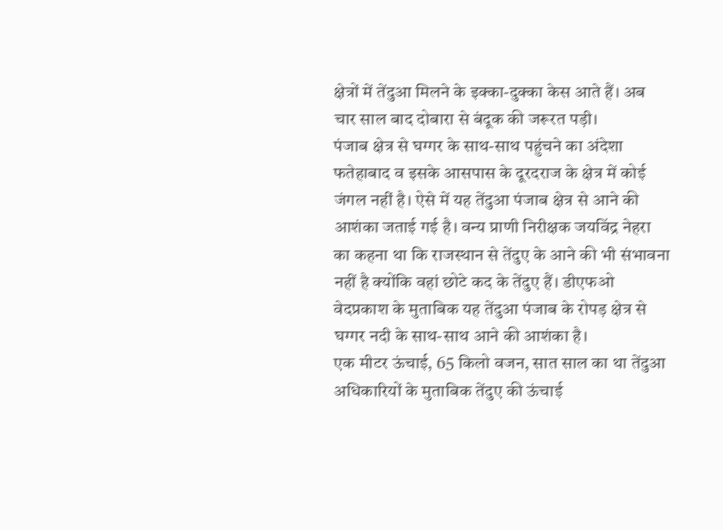क्षेत्रों में तेंदुआ मिलने के इक्का-दुक्का केस आते हैं। अब चार साल बाद दोबारा से बंदूक की जरूरत पड़ी।
पंजाब क्षेत्र से घग्गर के साथ-साथ पहुंचने का अंदेशा
फतेहाबाद व इसके आसपास के दूरदराज के क्षेत्र में कोई जंगल नहीं है। ऐसे में यह तेंदुआ पंजाब क्षेत्र से आने की आशंका जताई गई है। वन्य प्राणी निरीक्षक जयविंद्र नेहरा का कहना था कि राजस्थान से तेंदुए के आने की भी संभावना नहीं है क्योंकि वहां छोटे कद के तेंदुए हैं। डीएफओ वेदप्रकाश के मुताबिक यह तेंदुआ पंजाब के रोपड़ क्षेत्र से घग्गर नदी के साथ-साथ आने की आशंका है।
एक मीटर ऊंचाई, 65 किलो वजन, सात साल का था तेंदुआ
अधिकारियों के मुताबिक तेंदुए की ऊंचाई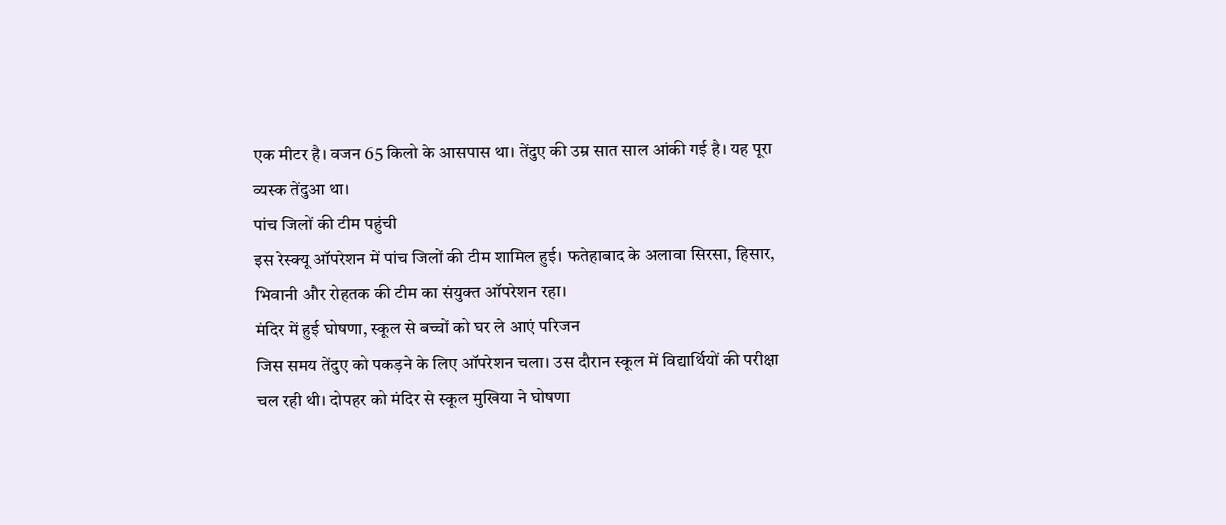एक मीटर है। वजन 65 किलो के आसपास था। तेंदुए की उम्र सात साल आंकी गई है। यह पूरा व्यस्क तेंदुआ था।
पांच जिलों की टीम पहुंची
इस रेस्क्यू ऑपरेशन में पांच जिलों की टीम शामिल हुई। फतेहाबाद के अलावा सिरसा, हिसार, भिवानी और रोहतक की टीम का संयुक्त ऑपरेशन रहा।
मंदिर में हुई घोषणा, स्कूल से बच्चों को घर ले आएं परिजन
जिस समय तेंदुए को पकड़ने के लिए ऑपरेशन चला। उस दौरान स्कूल में विद्यार्थियों की परीक्षा चल रही थी। दोपहर को मंदिर से स्कूल मुखिया ने घोषणा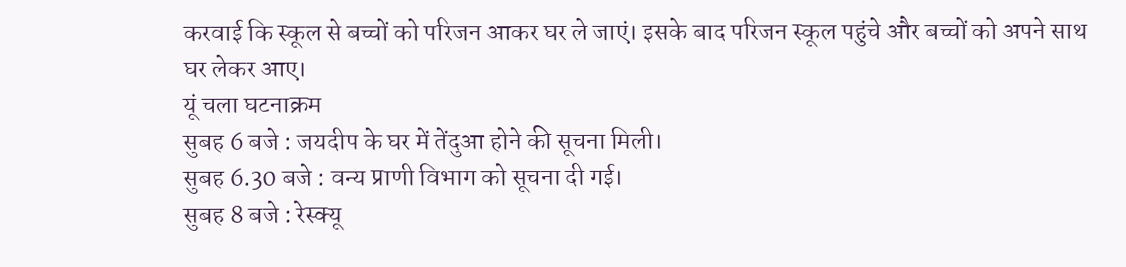करवाई कि स्कूल से बच्चों को परिजन आकर घर ले जाएं। इसके बाद परिजन स्कूल पहुंचे और बच्चों को अपने साथ घर लेकर आए।
यूं चला घटनाक्रम
सुबह 6 बजे : जयदीप के घर में तेंदुआ होने की सूचना मिली।
सुबह 6.30 बजे : वन्य प्राणी विभाग को सूचना दी गई।
सुबह 8 बजे : रेस्क्यू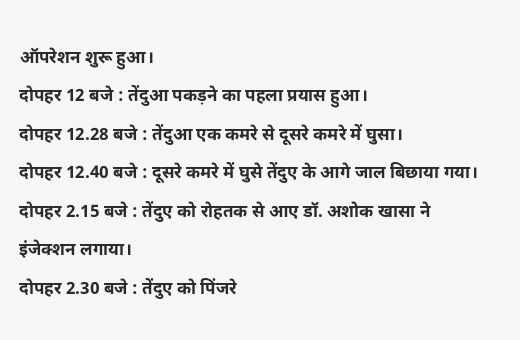ऑपरेशन शुरू हुआ।
दोपहर 12 बजे : तेंदुआ पकड़ने का पहला प्रयास हुआ।
दोपहर 12.28 बजे : तेंदुआ एक कमरे से दूसरे कमरे में घुसा।
दोपहर 12.40 बजे : दूसरे कमरे में घुसे तेंदुए के आगे जाल बिछाया गया।
दोपहर 2.15 बजे : तेंदुए को रोहतक से आए डॉ. अशोक खासा ने इंजेक्शन लगाया।
दोपहर 2.30 बजे : तेंदुए को पिंजरे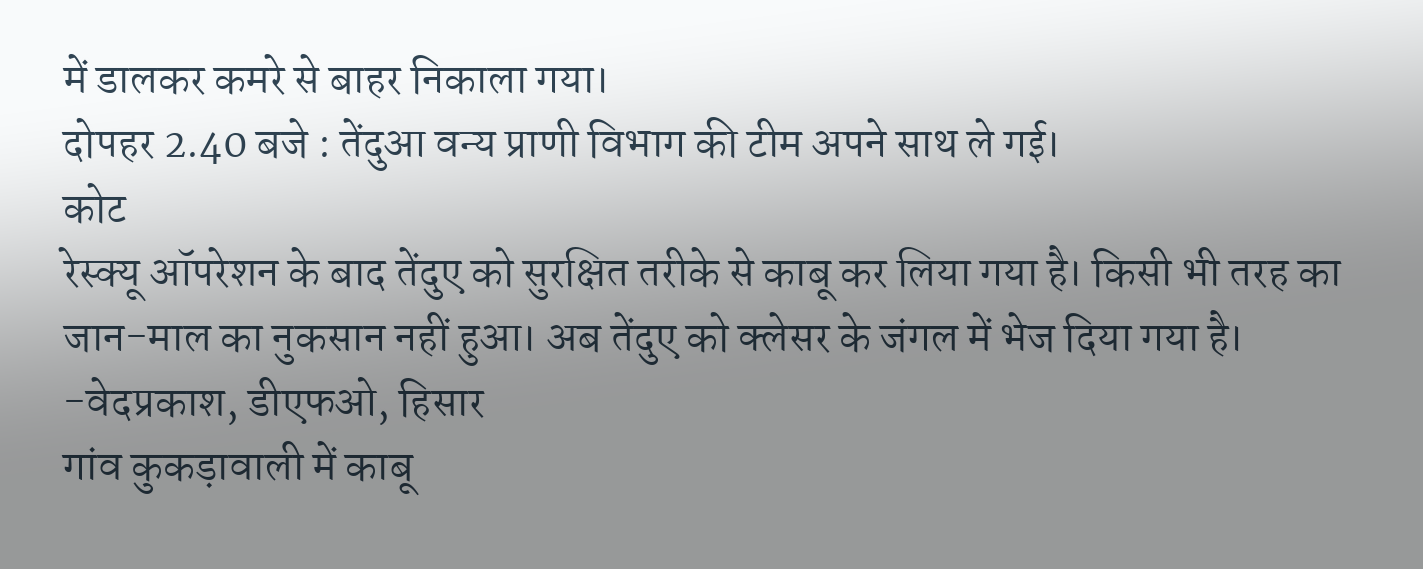में डालकर कमरे से बाहर निकाला गया।
दोपहर 2.40 बजे : तेंदुआ वन्य प्राणी विभाग की टीम अपने साथ ले गई।
कोट
रेस्क्यू ऑपरेशन के बाद तेंदुए को सुरक्षित तरीके से काबू कर लिया गया है। किसी भी तरह का जान-माल का नुकसान नहीं हुआ। अब तेंदुए को क्लेसर के जंगल में भेज दिया गया है।
-वेदप्रकाश, डीएफओ, हिसार
गांव कुकड़ावाली में काबू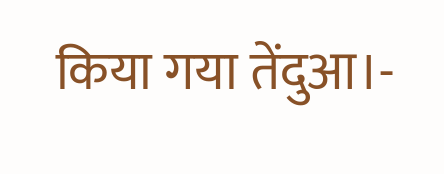किया गया तेंदुआ।-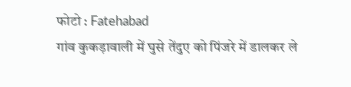फोटो : Fatehabad
गांव कुकड़ावाली में घुसे तेंदुए को पिंजरे में डालकर ले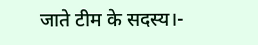जाते टीम के सदस्य।-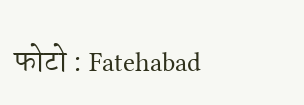फोटो : Fatehabad